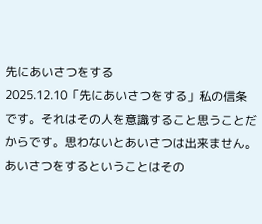先にあいさつをする
2025.12.10「先にあいさつをする」私の信条です。それはその人を意識すること思うことだからです。思わないとあいさつは出来ません。あいさつをするということはその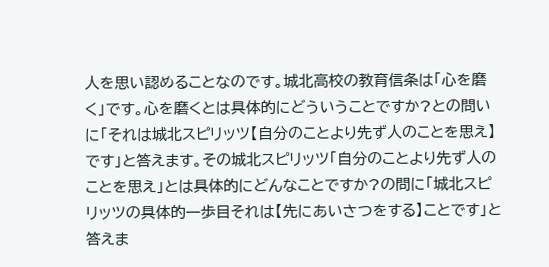人を思い認めることなのです。城北高校の教育信条は「心を磨く」です。心を磨くとは具体的にどういうことですか?との問いに「それは城北スピリッツ【自分のことより先ず人のことを思え】です」と答えます。その城北スピリッツ「自分のことより先ず人のことを思え」とは具体的にどんなことですか?の問に「城北スピリッツの具体的一歩目それは【先にあいさつをする】ことです」と答えま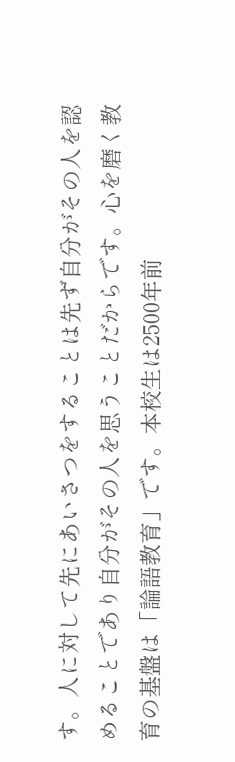す。人に対して先にあいさつをすることは先ず自分がその人を認めることであり自分がその人を思うことだからです。心を磨く教育の基盤は「論語教育」です。本校生は2500年前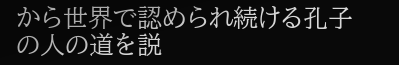から世界で認められ続ける孔子の人の道を説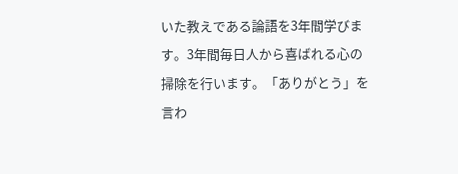いた教えである論語を3年間学びます。3年間毎日人から喜ばれる心の掃除を行います。「ありがとう」を言わ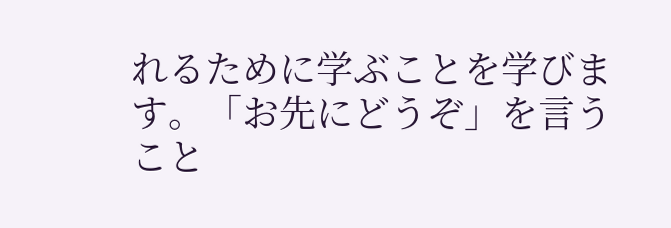れるために学ぶことを学びます。「お先にどうぞ」を言うこと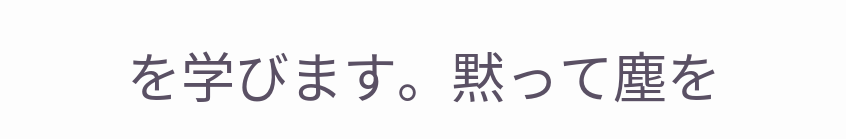を学びます。黙って塵を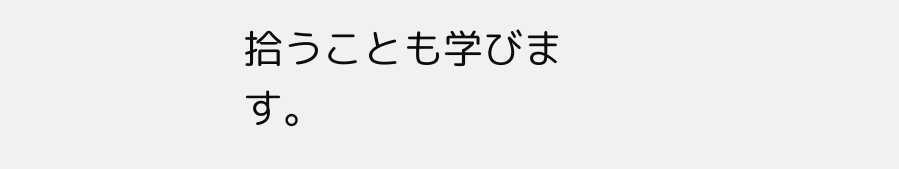拾うことも学びます。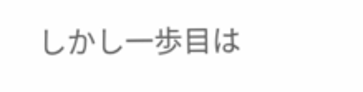しかし一歩目は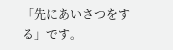「先にあいさつをする」です。